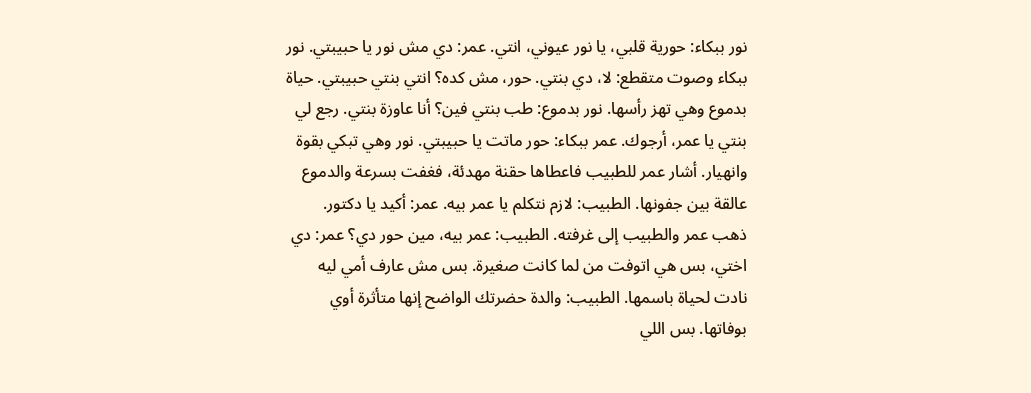نور ببكاء: حورية قلبي، يا نور عيوني، انتي. عمر: دي مش نور يا حبيبتي. نور ببكاء وصوت متقطع: لا، دي بنتي. حور، مش كده؟ انتي بنتي حبيبتي. حياة بدموع وهي تهز رأسها. نور بدموع: طب بنتي فين؟ أنا عاوزة بنتي. رجع لي بنتي يا عمر، أرجوك. عمر ببكاء: حور ماتت يا حبيبتي. نور وهي تبكي بقوة وانهيار. أشار عمر للطبيب فاعطاها حقنة مهدئة، فغفت بسرعة والدموع عالقة بين جفونها. الطبيب: لازم نتكلم يا عمر بيه. عمر: أكيد يا دكتور.
ذهب عمر والطبيب إلى غرفته. الطبيب: عمر بيه، مين حور دي؟ عمر: دي اختي، بس هي اتوفت من لما كانت صغيرة. بس مش عارف أمي ليه نادت لحياة باسمها. الطبيب: والدة حضرتك الواضح إنها متأثرة أوي بوفاتها. بس اللي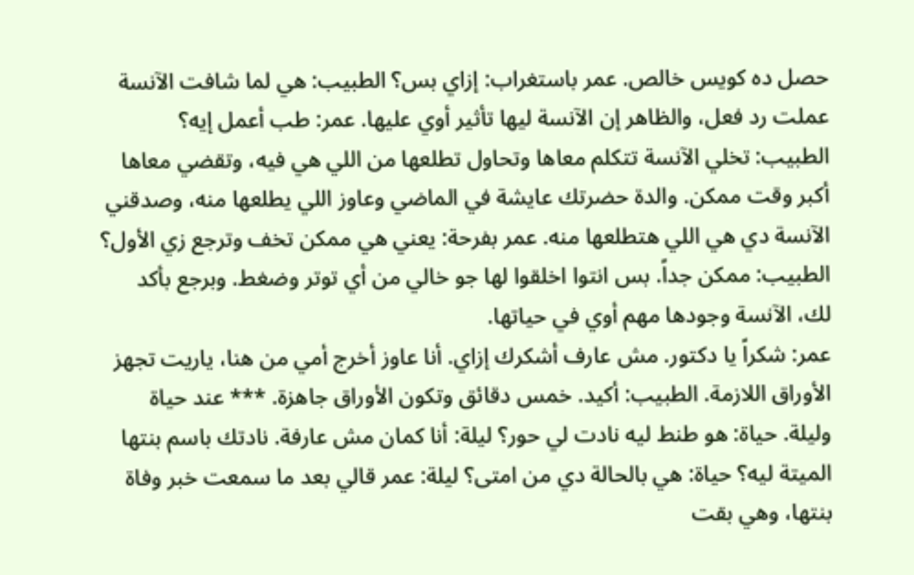حصل ده كويس خالص. عمر باستغراب: إزاي بس؟ الطبيب: هي لما شافت الآنسة عملت رد فعل، والظاهر إن الآنسة ليها تأثير أوي عليها. عمر: طب أعمل إيه؟
الطبيب: تخلي الآنسة تتكلم معاها وتحاول تطلعها من اللي هي فيه، وتقضي معاها أكبر وقت ممكن. والدة حضرتك عايشة في الماضي وعاوز اللي يطلعها منه، وصدقني الآنسة دي هي اللي هتطلعها منه. عمر بفرحة: يعني هي ممكن تخف وترجع زي الأول؟ الطبيب: ممكن جداً. بس انتوا اخلقوا لها جو خالي من أي توتر وضغط. وبرجع بأكد لك، الآنسة وجودها مهم أوي في حياتها.
عمر: شكراً يا دكتور. مش عارف أشكرك إزاي. أنا عاوز أخرج أمي من هنا، ياريت تجهز الأوراق اللازمة. الطبيب: أكيد. خمس دقائق وتكون الأوراق جاهزة. *** عند حياة وليلة. حياة: هو طنط ليه نادت لي حور؟ ليلة: أنا كمان مش عارفة. نادتك باسم بنتها الميتة ليه؟ حياة: هي بالحالة دي من امتى؟ ليلة: عمر قالي بعد ما سمعت خبر وفاة بنتها، وهي بقت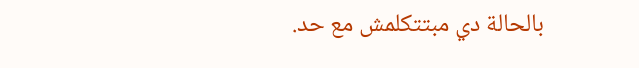بالحالة دي مبتتكلمش مع حد.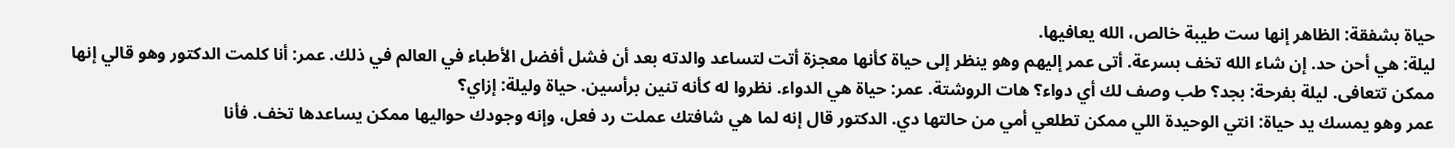حياة بشفقة: الظاهر إنها ست طيبة خالص، الله يعافيها.
ليلة: هي أحن حد. إن شاء الله تخف بسرعة. أتى عمر إليهم وهو ينظر إلى حياة كأنها معجزة أتت لتساعد والدته بعد أن فشل أفضل الأطباء في العالم في ذلك. عمر: أنا كلمت الدكتور وهو قالي إنها ممكن تتعافى. ليلة بفرحة: بجد؟ طب وصف لك أي دواء؟ هات الروشتة. عمر: حياة هي الدواء. نظروا له كأنه تنين برأسين. حياة وليلة: إزاي؟
عمر وهو يمسك يد حياة: انتي الوحيدة اللي ممكن تطلعي أمي من حالتها دي. الدكتور قال إنه لما هي شافتك عملت رد فعل، وإنه وجودك حواليها ممكن يساعدها تخف. فأنا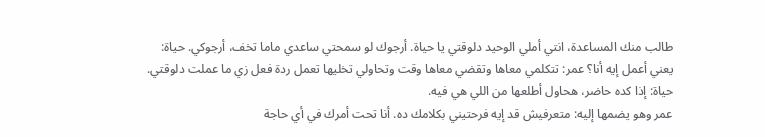طالب منك المساعدة، انتي أملي الوحيد دلوقتي يا حياة. أرجوك لو سمحتي ساعدي ماما تخف، أرجوكي. حياة: يعني أعمل إيه أنا؟ عمر: تتكلمي معاها وتقضي معاها وقت وتحاولي تخليها تعمل ردة فعل زي ما عملت دلوقتي. حياة: إذا كده حاضر، هحاول أطلعها من اللي هي فيه.
عمر وهو يضمها إليه: متعرفيش قد إيه فرحتيني بكلامك ده. أنا تحت أمرك في أي حاجة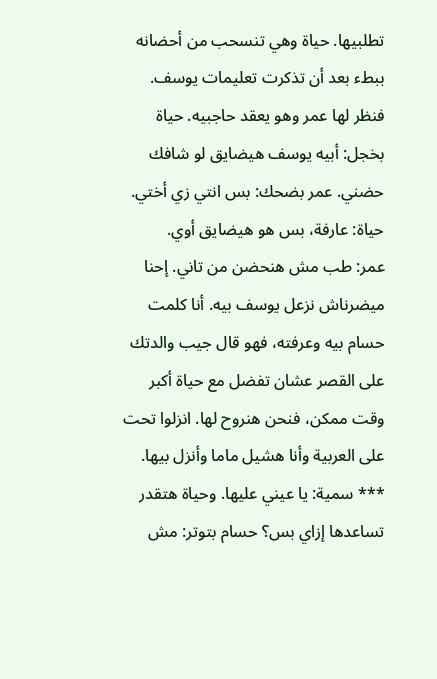تطلبيها. حياة وهي تنسحب من أحضانه ببطء بعد أن تذكرت تعليمات يوسف. فنظر لها عمر وهو يعقد حاجبيه. حياة بخجل: أبيه يوسف هيضايق لو شافك حضني. عمر بضحك: بس انتي زي أختي. حياة: عارفة، بس هو هيضايق أوي.
عمر: طب مش هنحضن من تاني. إحنا ميضرناش نزعل يوسف بيه. أنا كلمت حسام بيه وعرفته، فهو قال جيب والدتك على القصر عشان تفضل مع حياة أكبر وقت ممكن، فنحن هنروح لها. انزلوا تحت على العربية وأنا هشيل ماما وأنزل بيها. *** سمية: يا عيني عليها. وحياة هتقدر تساعدها إزاي بس؟ حسام بتوتر: مش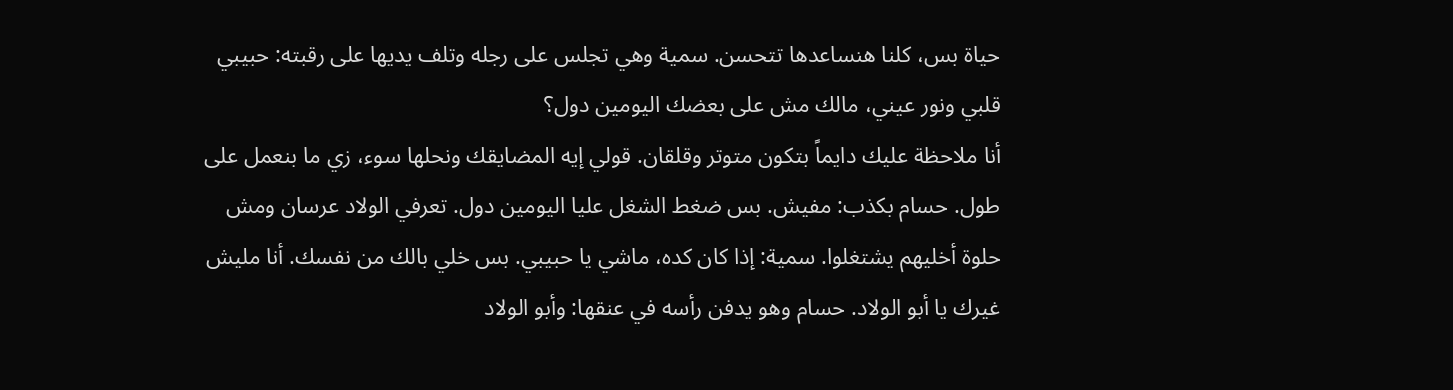حياة بس، كلنا هنساعدها تتحسن. سمية وهي تجلس على رجله وتلف يديها على رقبته: حبيبي قلبي ونور عيني، مالك مش على بعضك اليومين دول؟
أنا ملاحظة عليك دايماً بتكون متوتر وقلقان. قولي إيه المضايقك ونحلها سوء، زي ما بنعمل على طول. حسام بكذب: مفيش. بس ضغط الشغل عليا اليومين دول. تعرفي الولاد عرسان ومش حلوة أخليهم يشتغلوا. سمية: إذا كان كده، ماشي يا حبيبي. بس خلي بالك من نفسك. أنا مليش غيرك يا أبو الولاد. حسام وهو يدفن رأسه في عنقها: وأبو الولاد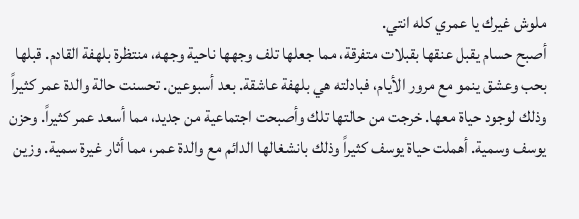ملوش غيرك يا عمري كله انتي.
أصبح حسام يقبل عنقها بقبلات متفرقة، مما جعلها تلف وجهها ناحية وجهه، منتظرة بلهفة القادم. قبلها بحب وعشق ينمو مع مرور الأيام، فبادلته هي بلهفة عاشقة. بعد أسبوعين. تحسنت حالة والدة عمر كثيراً وذلك لوجود حياة معها. خرجت من حالتها تلك وأصبحت اجتماعية من جديد، مما أسعد عمر كثيراً. وحزن يوسف وسمية. أهملت حياة يوسف كثيراً وذلك بانشغالها الدائم مع والدة عمر، مما أثار غيرة سمية. وزين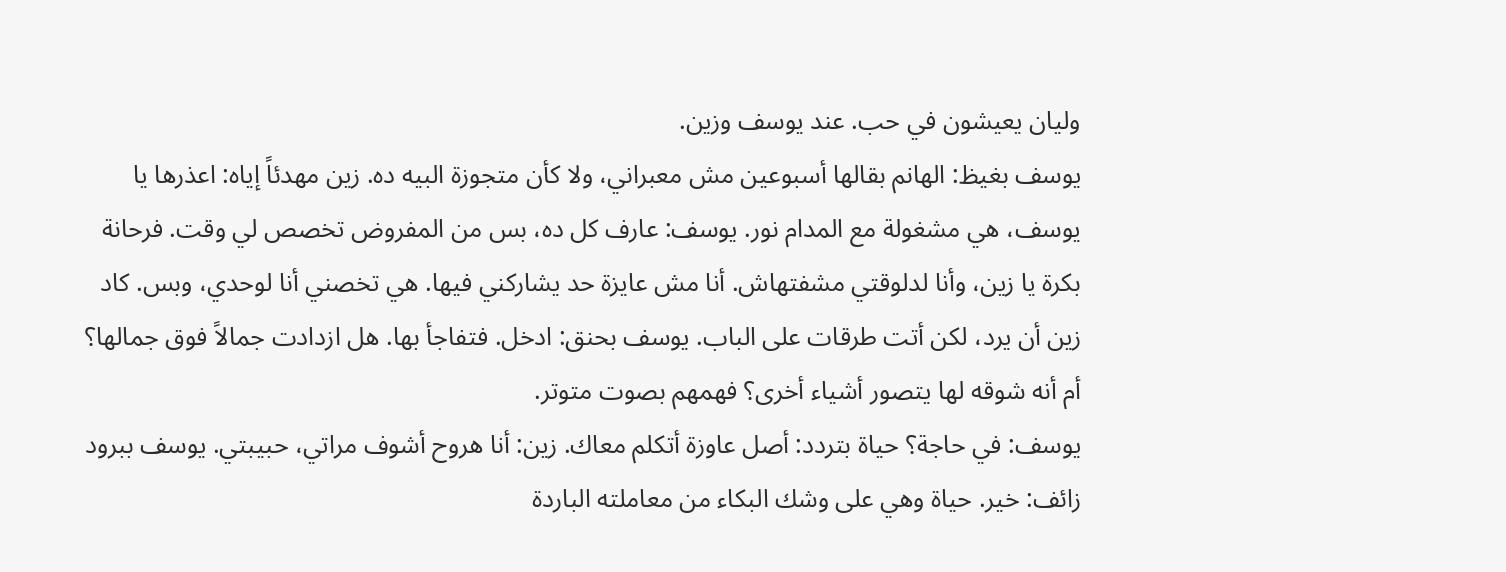وليان يعيشون في حب. عند يوسف وزين.
يوسف بغيظ: الهانم بقالها أسبوعين مش معبراني، ولا كأن متجوزة البيه ده. زين مهدئاً إياه: اعذرها يا يوسف، هي مشغولة مع المدام نور. يوسف: عارف كل ده، بس من المفروض تخصص لي وقت. فرحانة بكرة يا زين، وأنا لدلوقتي مشفتهاش. أنا مش عايزة حد يشاركني فيها. هي تخصني أنا لوحدي، وبس. كاد زين أن يرد، لكن أتت طرقات على الباب. يوسف بحنق: ادخل. فتفاجأ بها. هل ازدادت جمالاً فوق جمالها؟ أم أنه شوقه لها يتصور أشياء أخرى؟ فهمهم بصوت متوتر.
يوسف: في حاجة؟ حياة بتردد: أصل عاوزة أتكلم معاك. زين: أنا هروح أشوف مراتي، حبيبتي. يوسف ببرود زائف: خير. حياة وهي على وشك البكاء من معاملته الباردة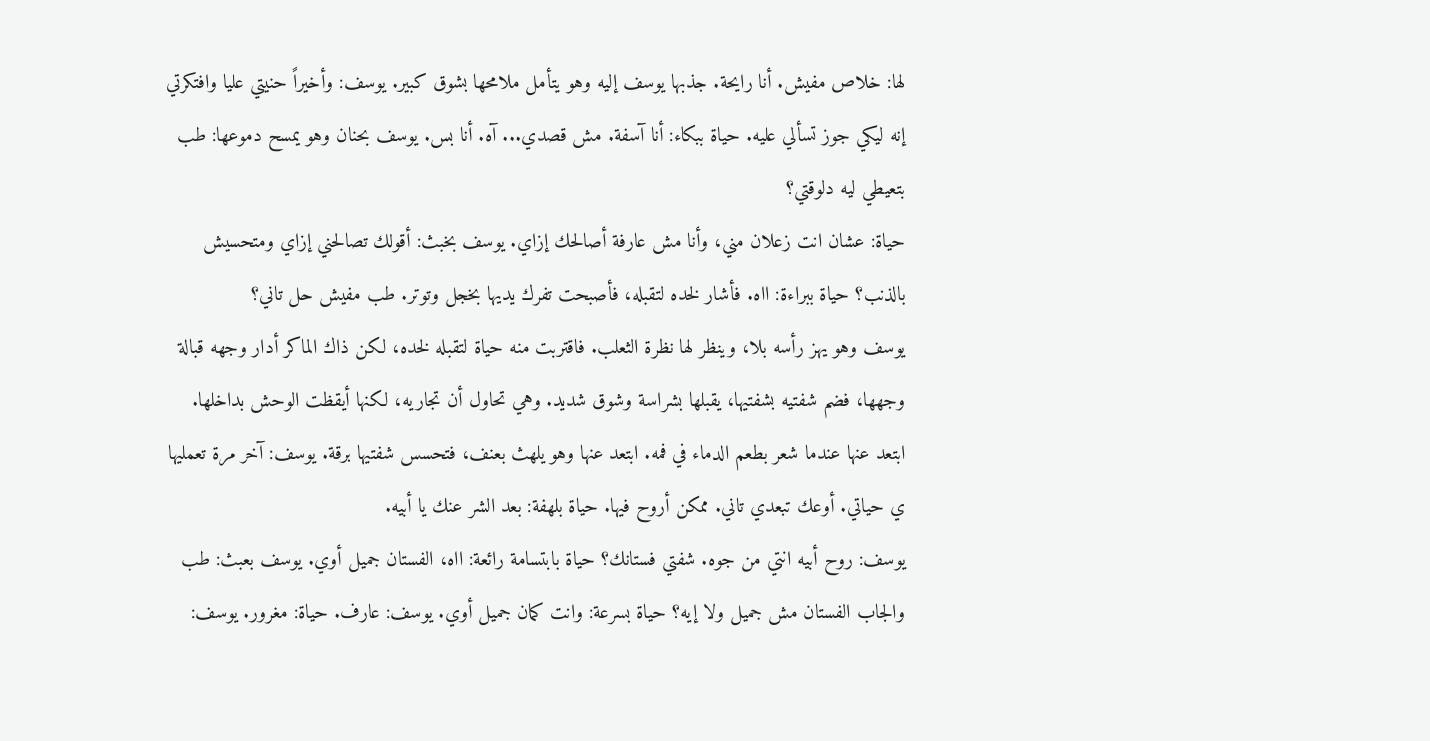لها: خلاص مفيش. أنا رايحة. جذبها يوسف إليه وهو يتأمل ملامحها بشوق كبير. يوسف: وأخيراً حنيتي عليا وافتكرتي إنه ليكي جوز تسألي عليه. حياة ببكاء: أنا آسفة. مش قصدي... آه. أنا بس. يوسف بحنان وهو يمسح دموعها: طب بتعيطي ليه دلوقتي؟
حياة: عشان انت زعلان مني، وأنا مش عارفة أصالحك إزاي. يوسف بخبث: أقولك تصالحني إزاي ومتحسيش بالذنب؟ حياة ببراءة: ااه. فأشار لخده لتقبله، فأصبحت تفرك يديها بخجل وتوتر. طب مفيش حل تاني؟
يوسف وهو يهز رأسه بلا، وينظر لها نظرة الثعلب. فاقتربت منه حياة لتقبله لخده، لكن ذاك الماكر أدار وجهه قبالة وجهها، فضم شفتيه بشفتيها، يقبلها بشراسة وشوق شديد. وهي تحاول أن تجاريه، لكنها أيقظت الوحش بداخلها. ابتعد عنها عندما شعر بطعم الدماء في فمه. ابتعد عنها وهو يلهث بعنف، فتحسس شفتيها برقة. يوسف: آخر مرة تعمليها ي حياتي. أوعك تبعدي تاني. ممكن أروح فيها. حياة بلهفة: بعد الشر عنك يا أبيه.
يوسف: روح أبيه انتي من جوه. شفتي فستانك؟ حياة بابتسامة رائعة: ااه، الفستان جميل أوي. يوسف بعبث: طب والجاب الفستان مش جميل ولا إيه؟ حياة بسرعة: وانت كمان جميل أوي. يوسف: عارف. حياة: مغرور. يوسف: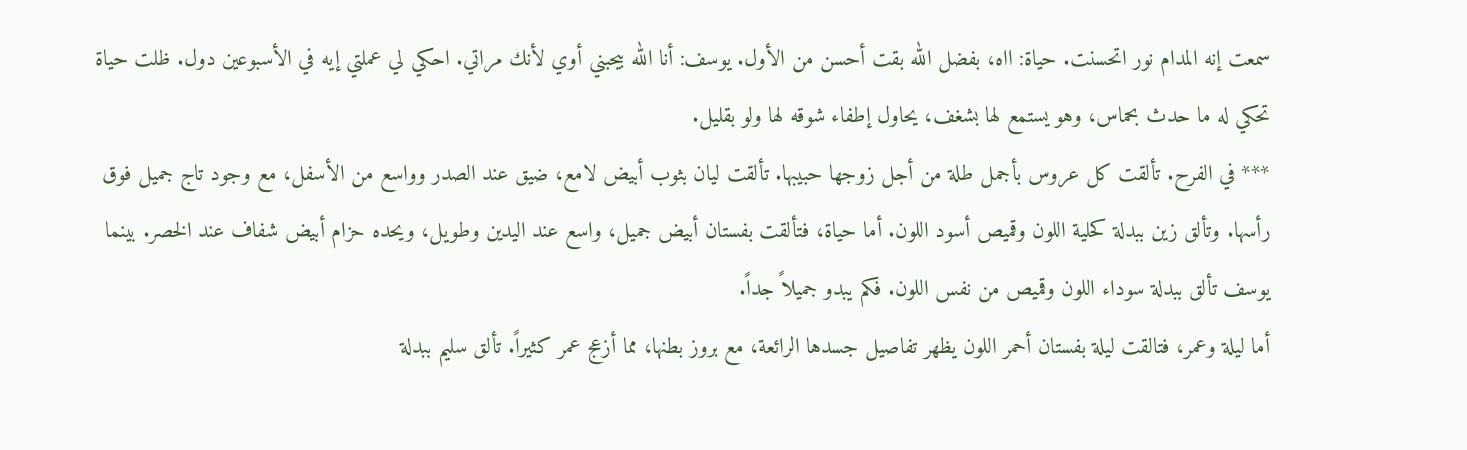سمعت إنه المدام نور اتحسنت. حياة: ااه، بفضل الله بقت أحسن من الأول. يوسف: أنا الله بيحبني أوي لأنك مراتي. احكي لي عملتي إيه في الأسبوعين دول. ظلت حياة تحكي له ما حدث بحماس، وهو يستمع لها بشغف، يحاول إطفاء شوقه لها ولو بقليل.
*** في الفرح. تألقت كل عروس بأجمل طلة من أجل زوجها حبيبها. تألقت ليان بثوب أبيض لامع، ضيق عند الصدر وواسع من الأسفل، مع وجود تاج جميل فوق رأسها. وتألق زين ببدلة كحلية اللون وقميص أسود اللون. أما حياة، فتألقت بفستان أبيض جميل، واسع عند اليدين وطويل، ويحده حزام أبيض شفاف عند الخصر. بينما يوسف تألق ببدلة سوداء اللون وقميص من نفس اللون. فكم يبدو جميلاً جداً.
أما ليلة وعمر، فتالقت ليلة بفستان أحمر اللون يظهر تفاصيل جسدها الرائعة، مع بروز بطنها، مما أزعج عمر كثيراً. تألق سليم ببدلة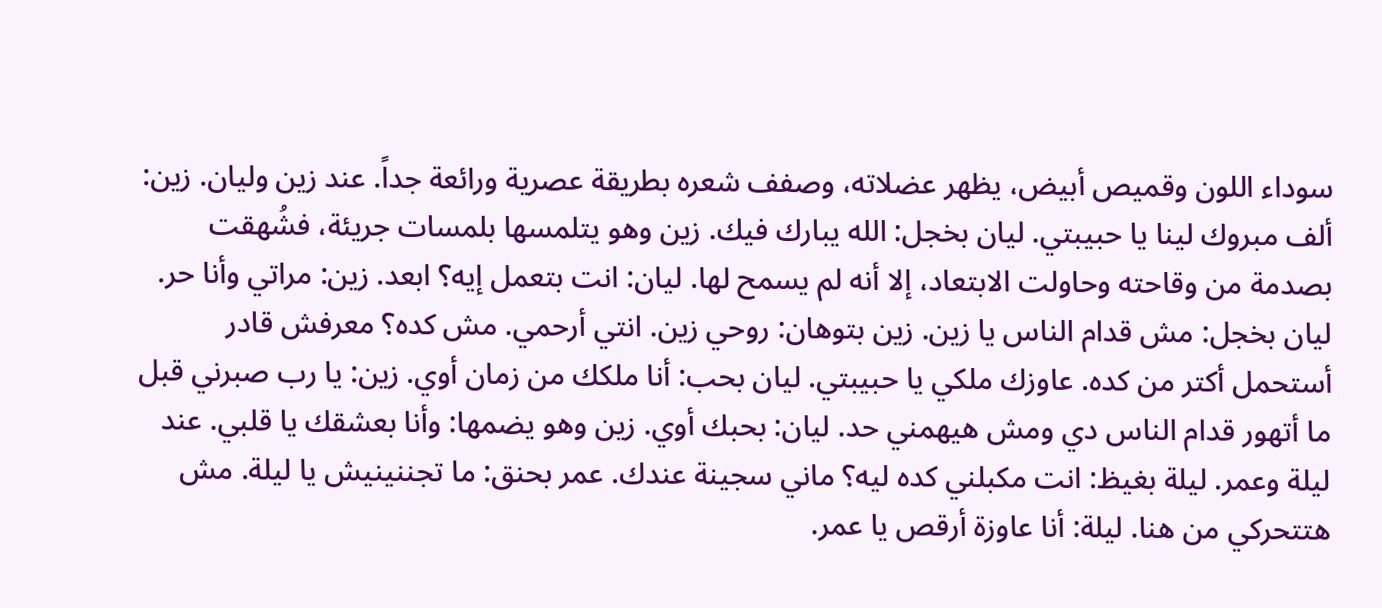سوداء اللون وقميص أبيض، يظهر عضلاته، وصفف شعره بطريقة عصرية ورائعة جداً. عند زين وليان. زين: ألف مبروك لينا يا حبيبتي. ليان بخجل: الله يبارك فيك. زين وهو يتلمسها بلمسات جريئة، فشُهقت بصدمة من وقاحته وحاولت الابتعاد، إلا أنه لم يسمح لها. ليان: انت بتعمل إيه؟ ابعد. زين: مراتي وأنا حر.
ليان بخجل: مش قدام الناس يا زين. زين بتوهان: روحي زين. انتي أرحمي. مش كده؟ معرفش قادر أستحمل أكتر من كده. عاوزك ملكي يا حبيبتي. ليان بحب: أنا ملكك من زمان أوي. زين: يا رب صبرني قبل ما أتهور قدام الناس دي ومش هيهمني حد. ليان: بحبك أوي. زين وهو يضمها: وأنا بعشقك يا قلبي. عند ليلة وعمر. ليلة بغيظ: انت مكبلني كده ليه؟ ماني سجينة عندك. عمر بحنق: ما تجننينيش يا ليلة. مش هتتحركي من هنا. ليلة: أنا عاوزة أرقص يا عمر.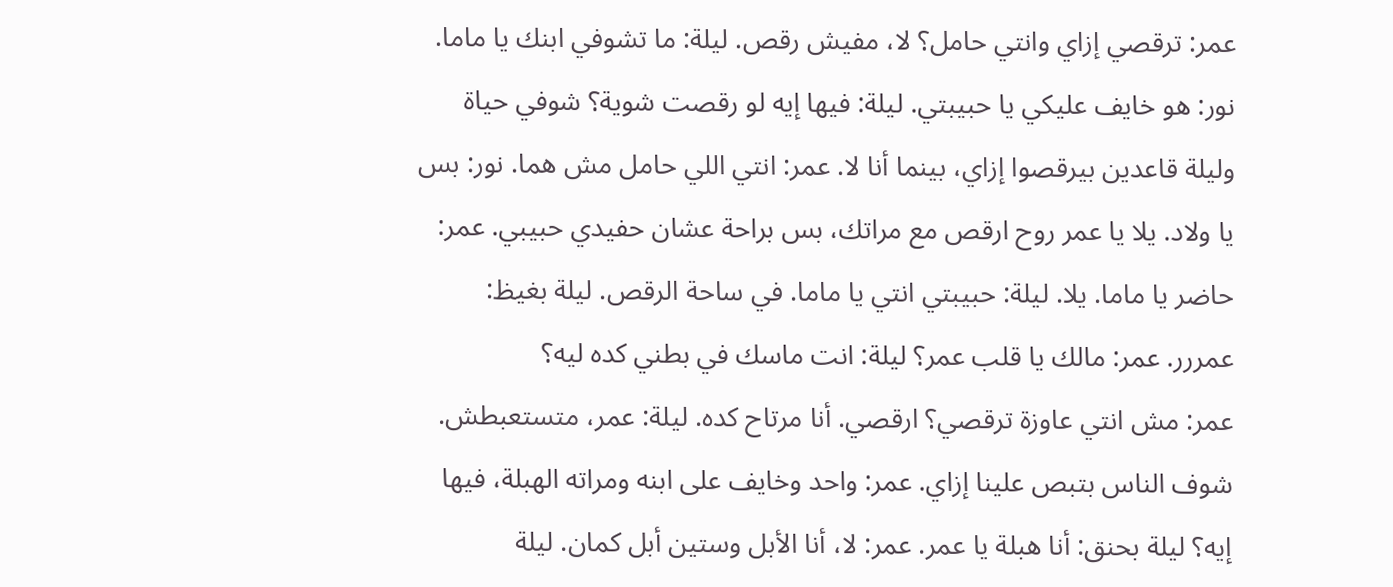عمر: ترقصي إزاي وانتي حامل؟ لا، مفيش رقص. ليلة: ما تشوفي ابنك يا ماما. نور: هو خايف عليكي يا حبيبتي. ليلة: فيها إيه لو رقصت شوية؟ شوفي حياة وليلة قاعدين بيرقصوا إزاي، بينما أنا لا. عمر: انتي اللي حامل مش هما. نور: بس يا ولاد. يلا يا عمر روح ارقص مع مراتك، بس براحة عشان حفيدي حبيبي. عمر: حاضر يا ماما. يلا. ليلة: حبيبتي انتي يا ماما. في ساحة الرقص. ليلة بغيظ: عمررر. عمر: مالك يا قلب عمر؟ ليلة: انت ماسك في بطني كده ليه؟
عمر: مش انتي عاوزة ترقصي؟ ارقصي. أنا مرتاح كده. ليلة: عمر، متستعبطش. شوف الناس بتبص علينا إزاي. عمر: واحد وخايف على ابنه ومراته الهبلة، فيها إيه؟ ليلة بحنق: أنا هبلة يا عمر. عمر: لا، أنا الأبل وستين أبل كمان. ليلة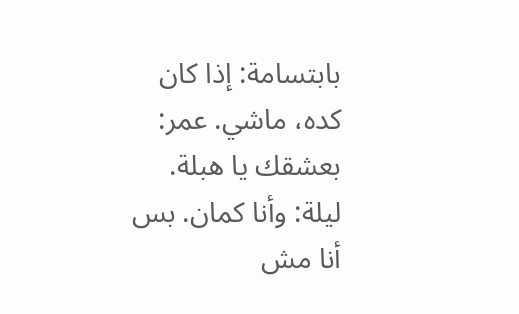بابتسامة: إذا كان كده، ماشي. عمر: بعشقك يا هبلة. ليلة: وأنا كمان. بس أنا مش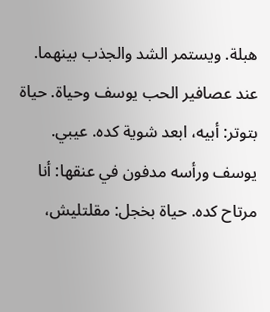هبلة. ويستمر الشد والجذب بينهما. عند عصافير الحب يوسف وحياة. حياة بتوتر: أبيه، ابعد شوية كده. عيبي.
يوسف ورأسه مدفون في عنقها: أنا مرتاح كده. حياة بخجل: مقلتليش،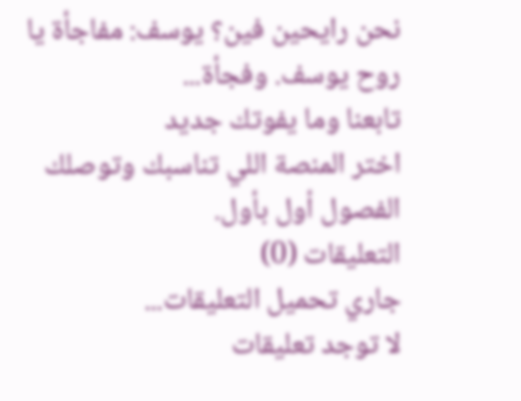نحن رايحين فين؟ يوسف: مفاجأة يا روح يوسف. وفجأة...
تابعنا وما يفوتك جديد
اختر المنصة اللي تناسبك وتوصلك الفصول أول بأول.
التعليقات (0)
جاري تحميل التعليقات...
لا توجد تعليقات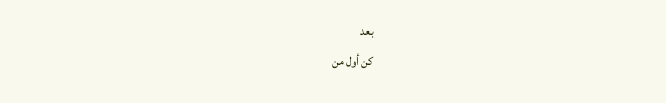بعد
كن أول من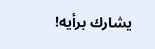يشارك برأيه!